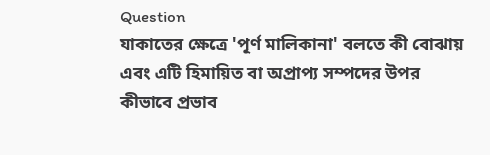Question
যাকাতের ক্ষেত্রে 'পূর্ণ মালিকানা' বলতে কী বোঝায় এবং এটি হিমায়িত বা অপ্রাপ্য সম্পদের উপর কীভাবে প্রভাব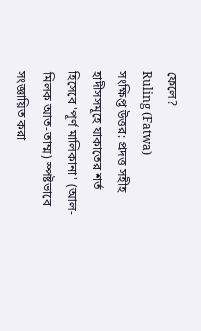ফেলে?
Ruling (Fatwa)
সংক্ষিপ্ত উত্তর: প্রদত্ত সহীহ হাদীসসমূহে যাকাতের শর্ত হিসেবে 'পূর্ণ মালিকানা' (আল-মিলক আত-তাম্ম) স্পষ্টভাবে সংজ্ঞায়িত করা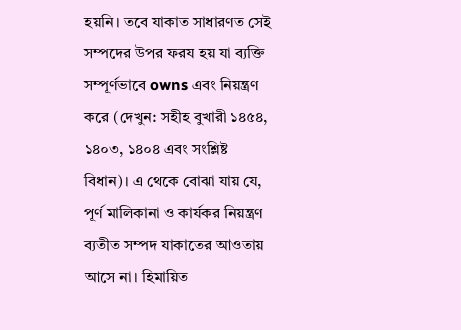হয়নি। তবে যাকাত সাধারণত সেই সম্পদের উপর ফরয হয় যা ব্যক্তি সম্পূর্ণভাবে owns এবং নিয়ন্ত্রণ করে (দেখুন: সহীহ বুখারী ১৪৫৪, ১৪০৩, ১৪০৪ এবং সংশ্লিষ্ট বিধান)। এ থেকে বোঝা যায় যে, পূর্ণ মালিকানা ও কার্যকর নিয়ন্ত্রণ ব্যতীত সম্পদ যাকাতের আওতায় আসে না। হিমায়িত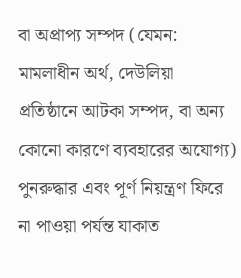বা অপ্রাপ্য সম্পদ (যেমন: মামলাধীন অর্থ, দেউলিয়া প্রতিষ্ঠানে আটকা সম্পদ, বা অন্য কোনো কারণে ব্যবহারের অযোগ্য) পুনরুদ্ধার এবং পূর্ণ নিয়ন্ত্রণ ফিরে না পাওয়া পর্যন্ত যাকাত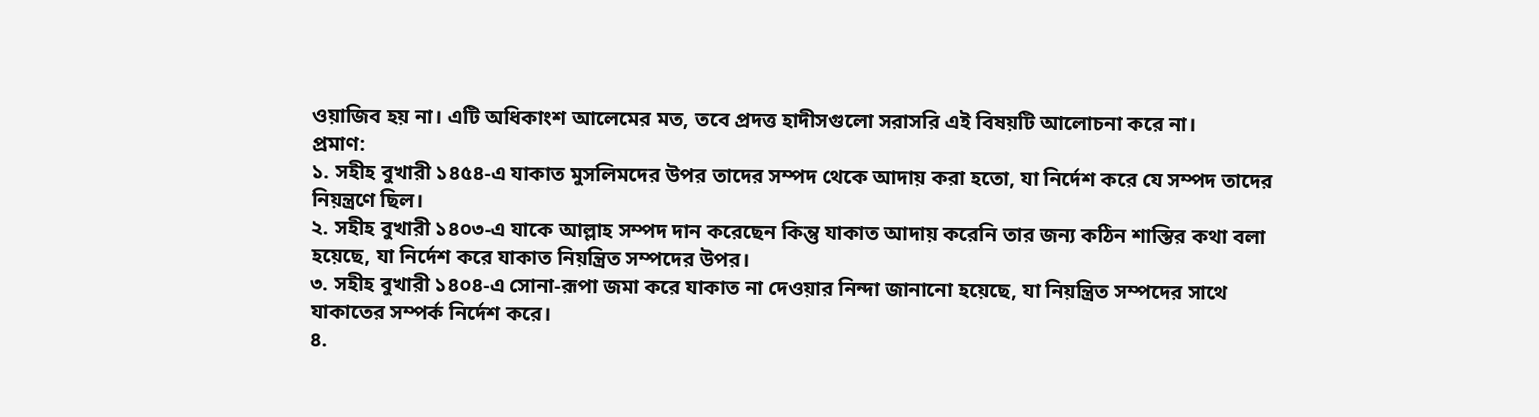ওয়াজিব হয় না। এটি অধিকাংশ আলেমের মত, তবে প্রদত্ত হাদীসগুলো সরাসরি এই বিষয়টি আলোচনা করে না।
প্রমাণ:
১. সহীহ বুখারী ১৪৫৪-এ যাকাত মুসলিমদের উপর তাদের সম্পদ থেকে আদায় করা হতো, যা নির্দেশ করে যে সম্পদ তাদের নিয়ন্ত্রণে ছিল।
২. সহীহ বুখারী ১৪০৩-এ যাকে আল্লাহ সম্পদ দান করেছেন কিন্তু যাকাত আদায় করেনি তার জন্য কঠিন শাস্তির কথা বলা হয়েছে, যা নির্দেশ করে যাকাত নিয়ন্ত্রিত সম্পদের উপর।
৩. সহীহ বুখারী ১৪০৪-এ সোনা-রূপা জমা করে যাকাত না দেওয়ার নিন্দা জানানো হয়েছে, যা নিয়ন্ত্রিত সম্পদের সাথে যাকাতের সম্পর্ক নির্দেশ করে।
৪.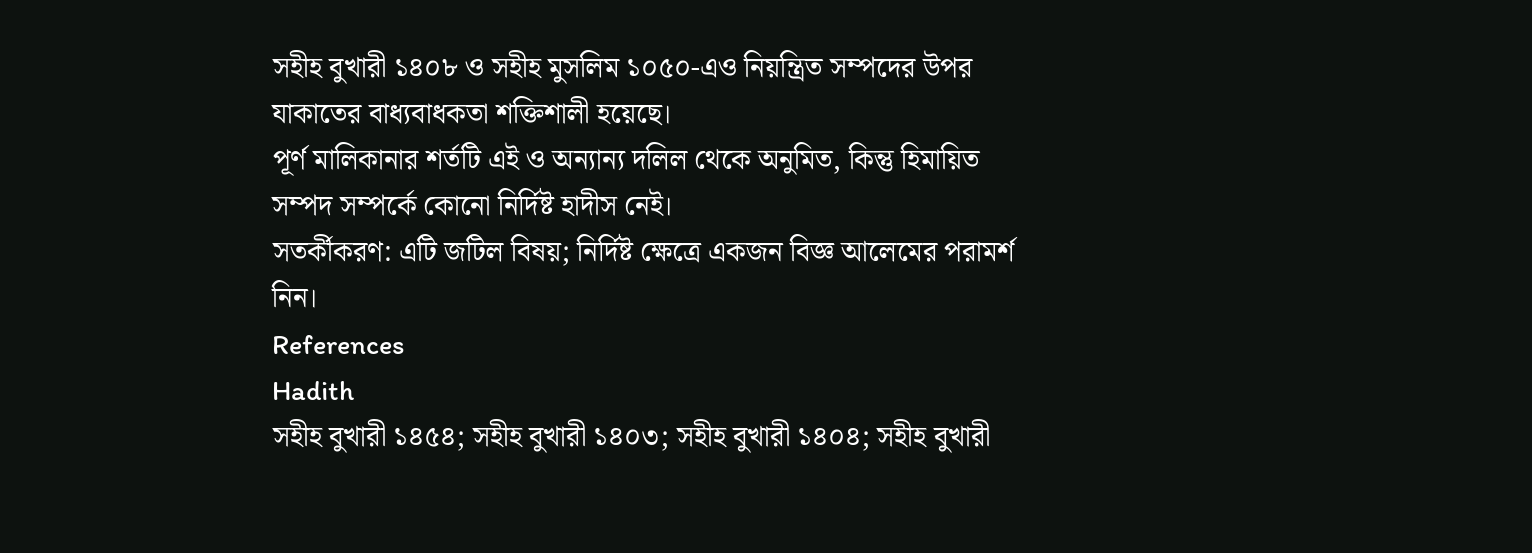সহীহ বুখারী ১৪০৮ ও সহীহ মুসলিম ১০৫০-এও নিয়ন্ত্রিত সম্পদের উপর যাকাতের বাধ্যবাধকতা শক্তিশালী হয়েছে।
পূর্ণ মালিকানার শর্তটি এই ও অন্যান্য দলিল থেকে অনুমিত, কিন্তু হিমায়িত সম্পদ সম্পর্কে কোনো নির্দিষ্ট হাদীস নেই।
সতর্কীকরণ: এটি জটিল বিষয়; নির্দিষ্ট ক্ষেত্রে একজন বিজ্ঞ আলেমের পরামর্শ নিন।
References
Hadith
সহীহ বুখারী ১৪৫৪; সহীহ বুখারী ১৪০৩; সহীহ বুখারী ১৪০৪; সহীহ বুখারী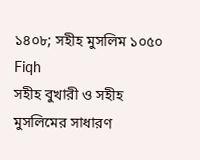১৪০৮; সহীহ মুসলিম ১০৫০
Fiqh
সহীহ বুখারী ও সহীহ মুসলিমের সাধারণ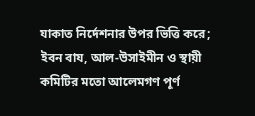যাকাত নির্দেশনার উপর ভিত্তি করে; ইবন বায, আল-উসাইমীন ও স্থায়ী কমিটির মতো আলেমগণ পূর্ণ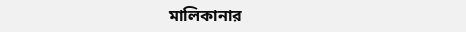মালিকানার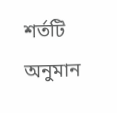শর্তটি অনুমান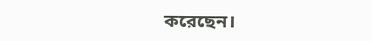করেছেন।